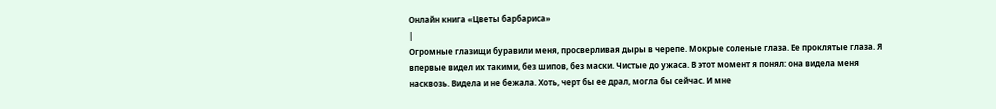Онлайн книга «Цветы барбариса»
|
Огромные глазищи буравили меня, просверливая дыры в черепе. Мокрые соленые глаза. Ее проклятые глаза. Я впервые видел их такими, без шипов, без маски. Чистые до ужаса. В этот момент я понял: она видела меня насквозь. Видела и не бежала. Хоть, черт бы ее драл, могла бы сейчас. И мне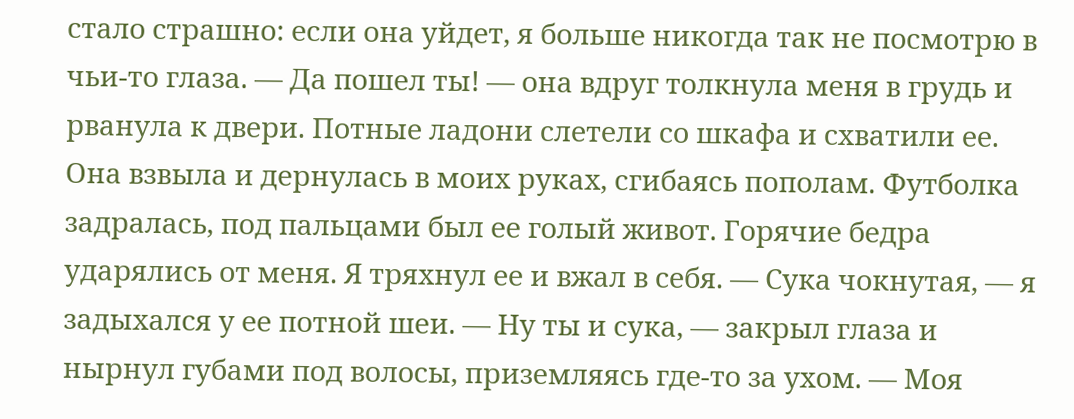стало страшно: если она уйдет, я больше никогда так не посмотрю в чьи-то глаза. — Да пошел ты! — она вдруг толкнула меня в грудь и рванула к двери. Потные ладони слетели со шкафа и схватили ее. Она взвыла и дернулась в моих руках, сгибаясь пополам. Футболка задралась, под пальцами был ее голый живот. Горячие бедра ударялись от меня. Я тряхнул ее и вжал в себя. — Сука чокнутая, — я задыхался у ее потной шеи. — Ну ты и сука, — закрыл глаза и нырнул губами под волосы, приземляясь где-то за ухом. — Моя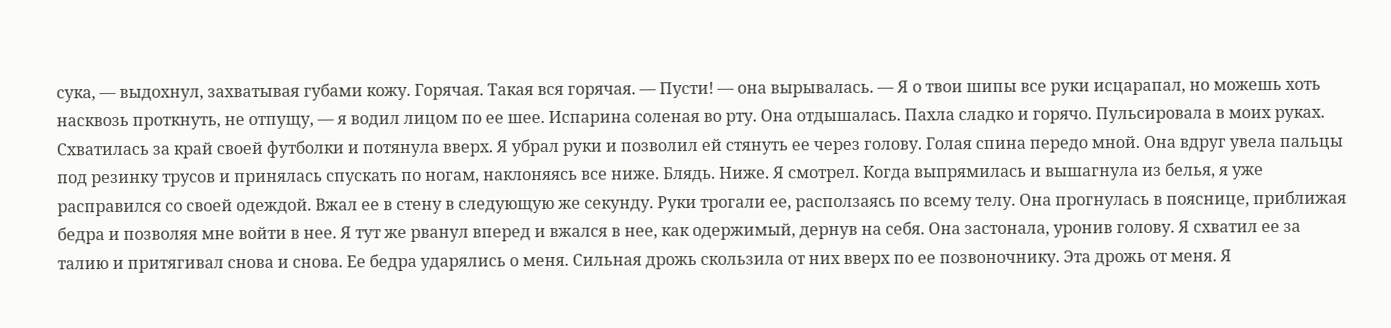сука, — выдохнул, захватывая губами кожу. Горячая. Такая вся горячая. — Пусти! — она вырывалась. — Я о твои шипы все руки исцарапал, но можешь хоть насквозь проткнуть, не отпущу, — я водил лицом по ее шее. Испарина соленая во рту. Она отдышалась. Пахла сладко и горячо. Пульсировала в моих руках. Схватилась за край своей футболки и потянула вверх. Я убрал руки и позволил ей стянуть ее через голову. Голая спина передо мной. Она вдруг увела пальцы под резинку трусов и принялась спускать по ногам, наклоняясь все ниже. Блядь. Ниже. Я смотрел. Когда выпрямилась и вышагнула из белья, я уже расправился со своей одеждой. Вжал ее в стену в следующую же секунду. Руки трогали ее, расползаясь по всему телу. Она прогнулась в пояснице, приближая бедра и позволяя мне войти в нее. Я тут же рванул вперед и вжался в нее, как одержимый, дернув на себя. Она застонала, уронив голову. Я схватил ее за талию и притягивал снова и снова. Ее бедра ударялись о меня. Сильная дрожь скользила от них вверх по ее позвоночнику. Эта дрожь от меня. Я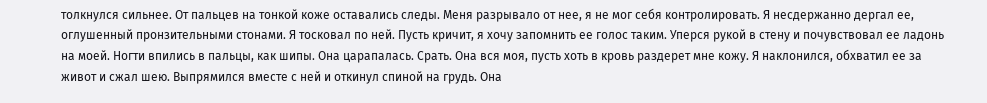толкнулся сильнее. От пальцев на тонкой коже оставались следы. Меня разрывало от нее, я не мог себя контролировать. Я несдержанно дергал ее, оглушенный пронзительными стонами. Я тосковал по ней. Пусть кричит, я хочу запомнить ее голос таким. Уперся рукой в стену и почувствовал ее ладонь на моей. Ногти впились в пальцы, как шипы. Она царапалась. Срать. Она вся моя, пусть хоть в кровь раздерет мне кожу. Я наклонился, обхватил ее за живот и сжал шею. Выпрямился вместе с ней и откинул спиной на грудь. Она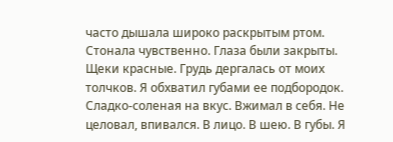часто дышала широко раскрытым ртом. Стонала чувственно. Глаза были закрыты. Щеки красные. Грудь дергалась от моих толчков. Я обхватил губами ее подбородок. Сладко-соленая на вкус. Вжимал в себя. Не целовал, впивался. В лицо. В шею. В губы. Я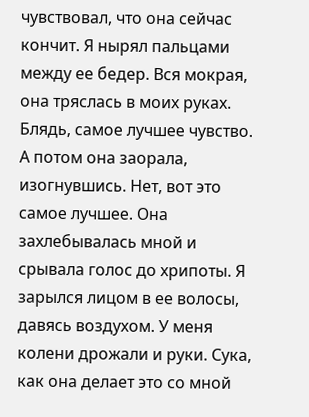чувствовал, что она сейчас кончит. Я нырял пальцами между ее бедер. Вся мокрая, она тряслась в моих руках. Блядь, самое лучшее чувство. А потом она заорала, изогнувшись. Нет, вот это самое лучшее. Она захлебывалась мной и срывала голос до хрипоты. Я зарылся лицом в ее волосы, давясь воздухом. У меня колени дрожали и руки. Сука, как она делает это со мной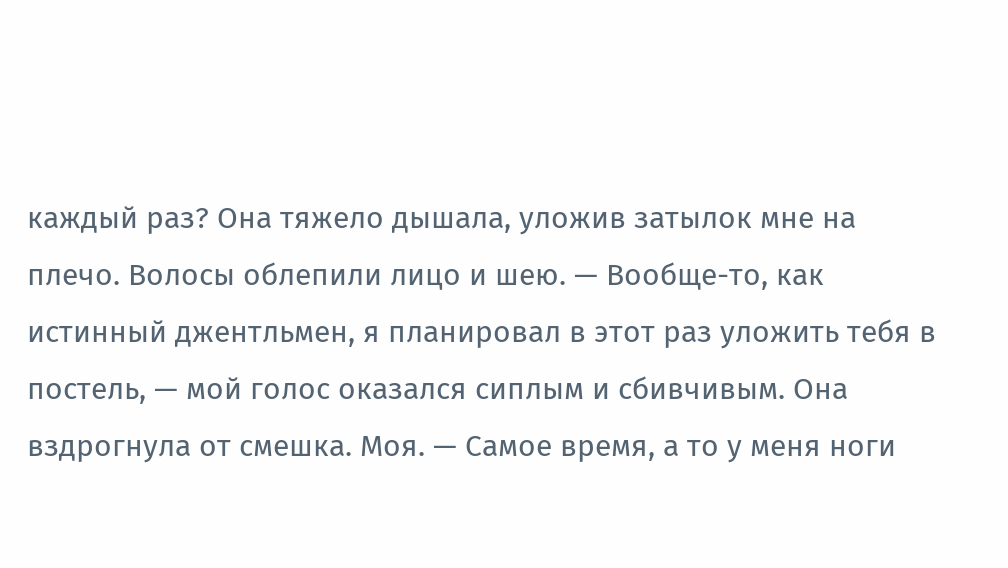каждый раз? Она тяжело дышала, уложив затылок мне на плечо. Волосы облепили лицо и шею. — Вообще-то, как истинный джентльмен, я планировал в этот раз уложить тебя в постель, — мой голос оказался сиплым и сбивчивым. Она вздрогнула от смешка. Моя. — Самое время, а то у меня ноги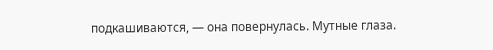подкашиваются, — она повернулась. Мутные глаза.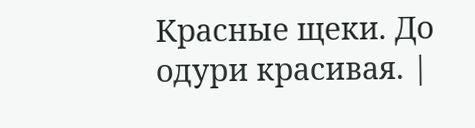Красные щеки. До одури красивая. |